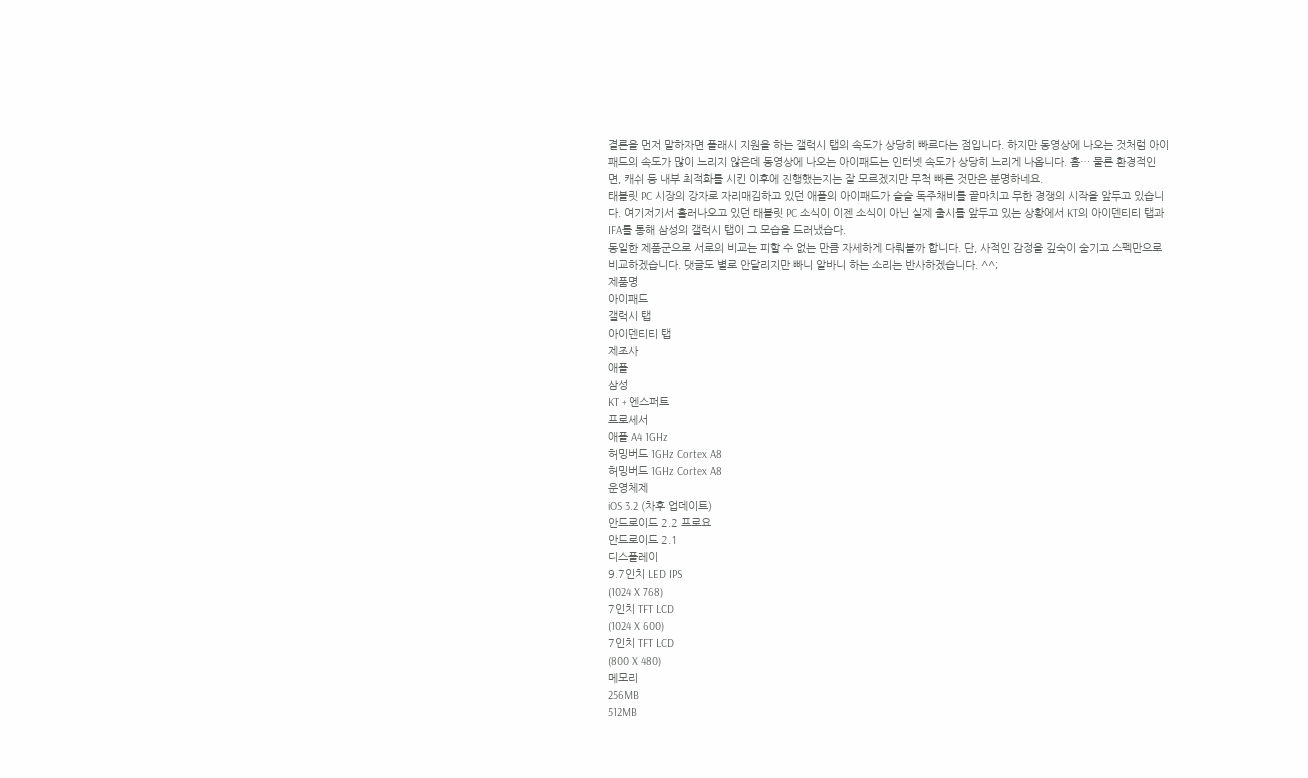결론을 먼저 말하자면 플래시 지원을 하는 갤럭시 탭의 속도가 상당히 빠르다는 점입니다. 하지만 동영상에 나오는 것처럼 아이패드의 속도가 많이 느리지 않은데 동영상에 나오는 아이패드는 인터넷 속도가 상당히 느리게 나옵니다. 흠… 물론 환경적인 면, 캐쉬 등 내부 최적화를 시킨 이후에 진행했는지는 잘 모르겠지만 무척 빠른 것만은 분명하네요.
태블릿 PC 시장의 강자로 자리매김하고 있던 애플의 아이패드가 슬슬 독주채비를 끝마치고 무한 경쟁의 시작을 앞두고 있습니다. 여기저기서 흘러나오고 있던 태블릿 PC 소식이 이젠 소식이 아닌 실제 출시를 앞두고 있는 상황에서 KT의 아이덴티티 탭과 IFA를 통해 삼성의 갤럭시 탭이 그 모습을 드러냈습다.
동일한 제품군으로 서로의 비교는 피할 수 없는 만큼 자세하게 다뤄볼까 합니다. 단, 사적인 감정을 깊숙이 숨기고 스펙만으로 비교하겠습니다. 댓글도 별로 안달리지만 빠니 알바니 하는 소리는 반사하겠습니다. ^^;
제품명
아이패드
갤럭시 탭
아이덴티티 탭
제조사
애플
삼성
KT + 엔스퍼트
프로세서
애플 A4 1GHz
허밍버드 1GHz Cortex A8
허밍버드 1GHz Cortex A8
운영체제
iOS 3.2 (차후 업데이트)
안드로이드 2.2 프로요
안드로이드 2.1
디스플레이
9.7인치 LED IPS
(1024 X 768)
7인치 TFT LCD
(1024 X 600)
7인치 TFT LCD
(800 X 480)
메모리
256MB
512MB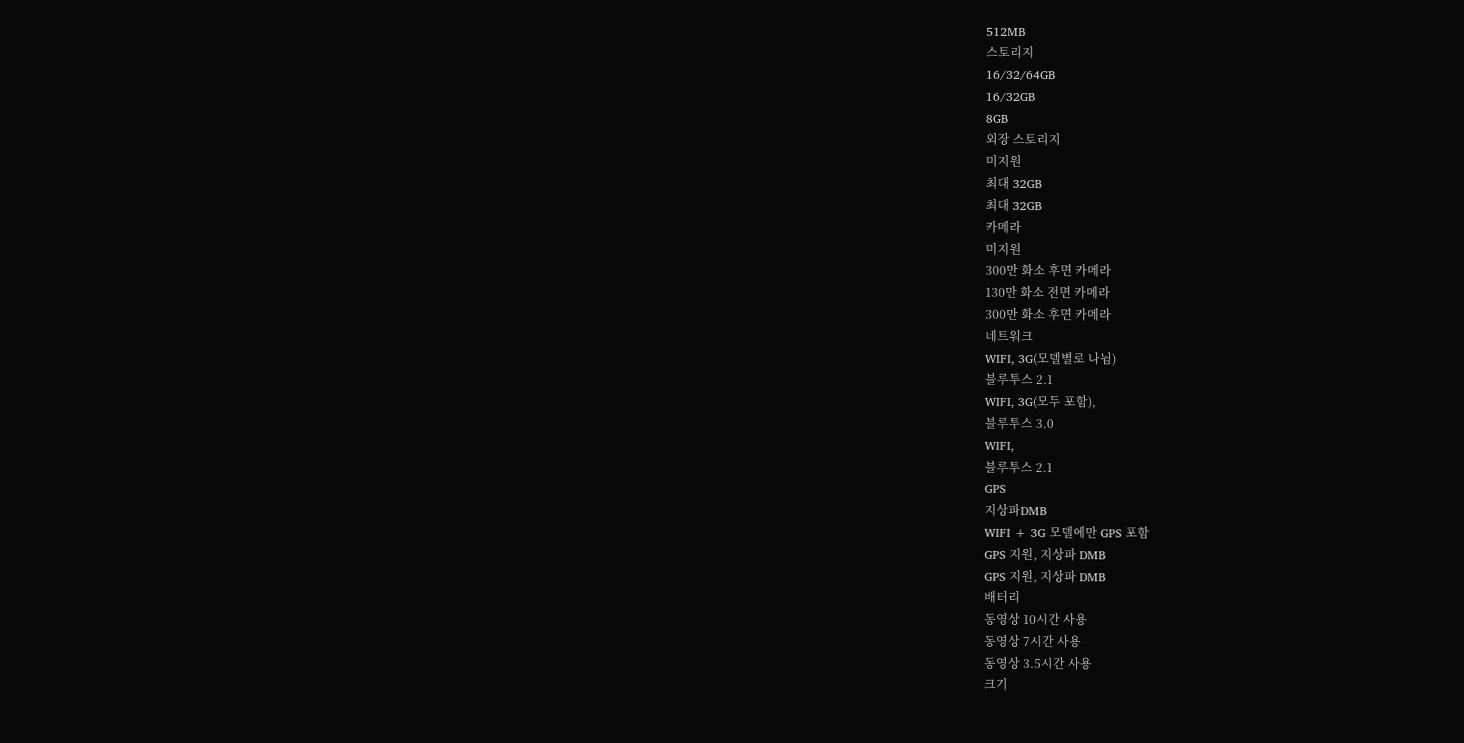512MB
스토리지
16/32/64GB
16/32GB
8GB
외장 스토리지
미지원
최대 32GB
최대 32GB
카메라
미지원
300만 화소 후면 카메라
130만 화소 전면 카메라
300만 화소 후면 카메라
네트워크
WIFI, 3G(모델별로 나뉨)
블루투스 2.1
WIFI, 3G(모두 포함),
블루투스 3.0
WIFI,
블루투스 2.1
GPS
지상파DMB
WIFI + 3G 모델에만 GPS 포함
GPS 지원, 지상파 DMB
GPS 지원, 지상파 DMB
배터리
동영상 10시간 사용
동영상 7시간 사용
동영상 3.5시간 사용
크기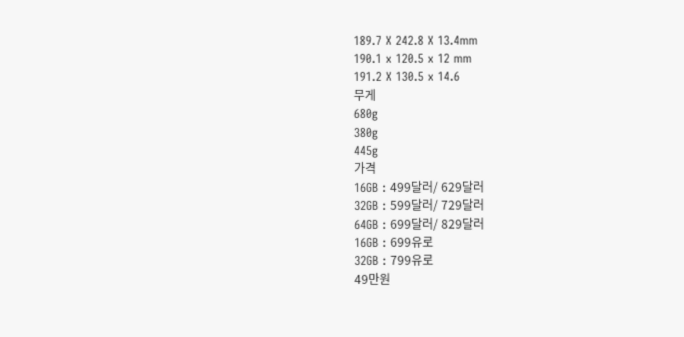189.7 X 242.8 X 13.4mm
190.1 x 120.5 x 12 mm
191.2 X 130.5 x 14.6
무게
680g
380g
445g
가격
16GB : 499달러/ 629달러
32GB : 599달러/ 729달러
64GB : 699달러/ 829달러
16GB : 699유로
32GB : 799유로
49만원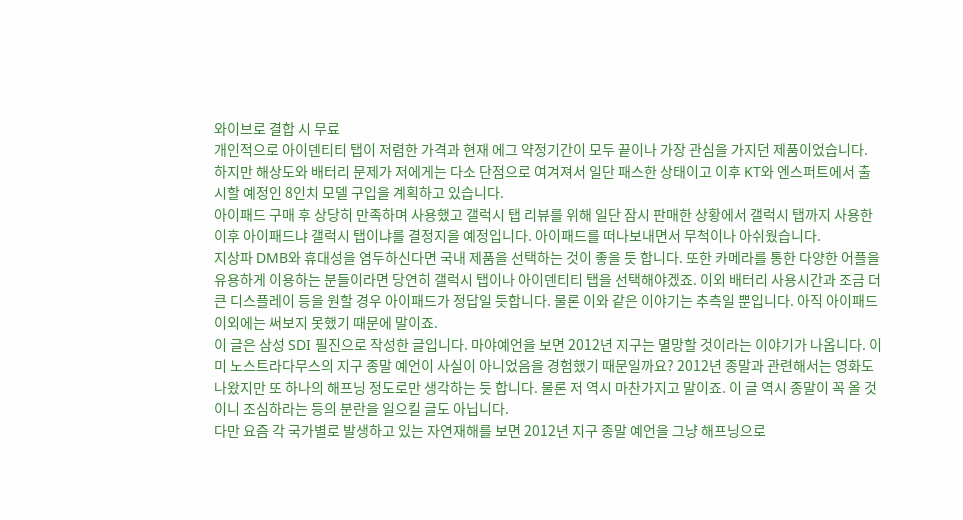와이브로 결합 시 무료
개인적으로 아이덴티티 탭이 저렴한 가격과 현재 에그 약정기간이 모두 끝이나 가장 관심을 가지던 제품이었습니다. 하지만 해상도와 배터리 문제가 저에게는 다소 단점으로 여겨져서 일단 패스한 상태이고 이후 KT와 엔스퍼트에서 출시할 예정인 8인치 모델 구입을 계획하고 있습니다.
아이패드 구매 후 상당히 만족하며 사용했고 갤럭시 탭 리뷰를 위해 일단 잠시 판매한 상황에서 갤럭시 탭까지 사용한 이후 아이패드냐 갤럭시 탭이냐를 결정지을 예정입니다. 아이패드를 떠나보내면서 무척이나 아쉬웠습니다.
지상파 DMB와 휴대성을 염두하신다면 국내 제품을 선택하는 것이 좋을 듯 합니다. 또한 카메라를 통한 다양한 어플을 유용하게 이용하는 분들이라면 당연히 갤럭시 탭이나 아이덴티티 탭을 선택해야겠죠. 이외 배터리 사용시간과 조금 더 큰 디스플레이 등을 원할 경우 아이패드가 정답일 듯합니다. 물론 이와 같은 이야기는 추측일 뿐입니다. 아직 아이패드 이외에는 써보지 못했기 때문에 말이죠.
이 글은 삼성 SDI 필진으로 작성한 글입니다. 마야예언을 보면 2012년 지구는 멸망할 것이라는 이야기가 나옵니다. 이미 노스트라다무스의 지구 종말 예언이 사실이 아니었음을 경험했기 때문일까요? 2012년 종말과 관련해서는 영화도 나왔지만 또 하나의 해프닝 정도로만 생각하는 듯 합니다. 물론 저 역시 마찬가지고 말이죠. 이 글 역시 종말이 꼭 올 것이니 조심하라는 등의 분란을 일으킬 글도 아닙니다.
다만 요즘 각 국가별로 발생하고 있는 자연재해를 보면 2012년 지구 종말 예언을 그냥 해프닝으로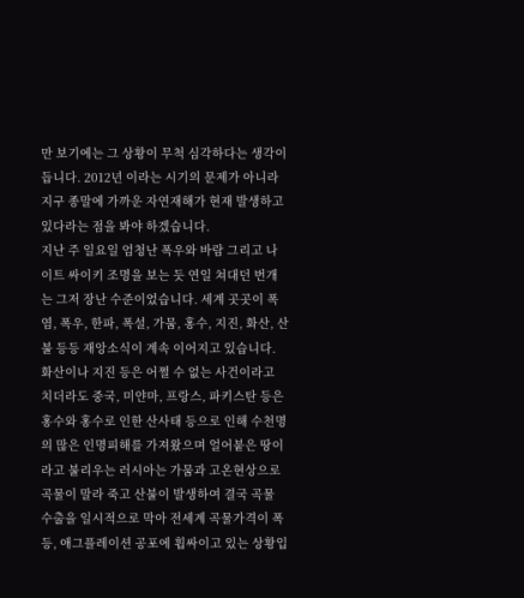만 보기에는 그 상황이 무척 심각하다는 생각이 듭니다. 2012년 이라는 시기의 문제가 아니라 지구 종말에 가까운 자연재해가 현재 발생하고 있다라는 점을 봐야 하겠습니다.
지난 주 일요일 엄청난 폭우와 바람 그리고 나이트 싸이키 조명을 보는 듯 연일 쳐대던 번개는 그저 장난 수준이었습니다. 세계 곳곳이 폭염, 폭우, 한파, 폭설, 가뭄, 홍수, 지진, 화산, 산불 등등 재앙소식이 계속 이어지고 있습니다. 화산이나 지진 등은 어쩔 수 없는 사건이라고 치더라도 중국, 미얀마, 프랑스, 파키스탄 등은 홍수와 홍수로 인한 산사태 등으로 인해 수천명의 많은 인명피해를 가져왔으며 얼어붙은 땅이라고 불리우는 러시아는 가뭄과 고온현상으로 곡물이 말라 죽고 산불이 발생하여 결국 곡물 수출을 일시적으로 막아 전세계 곡물가격이 폭등, 애그플레이션 공포에 휩싸이고 있는 상황입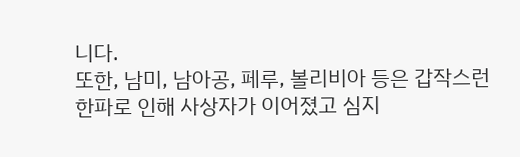니다.
또한, 남미, 남아공, 페루, 볼리비아 등은 갑작스런 한파로 인해 사상자가 이어졌고 심지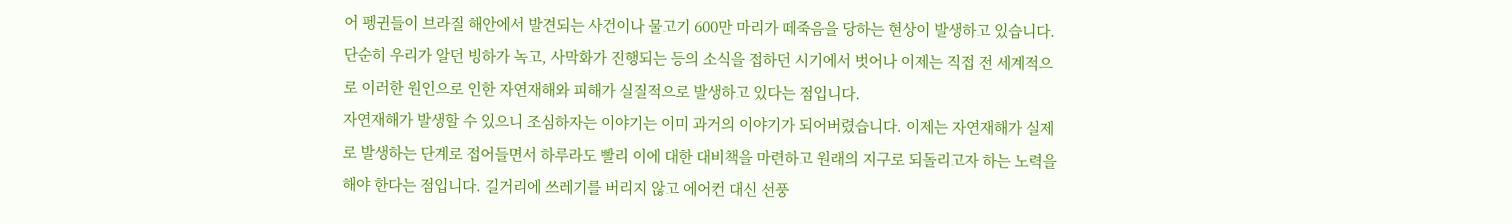어 펭귄들이 브라질 해안에서 발견되는 사건이나 물고기 600만 마리가 떼죽음을 당하는 현상이 발생하고 있습니다. 단순히 우리가 알던 빙하가 녹고, 사막화가 진행되는 등의 소식을 접하던 시기에서 벗어나 이제는 직접 전 세계적으로 이러한 원인으로 인한 자연재해와 피해가 실질적으로 발생하고 있다는 점입니다.
자연재해가 발생할 수 있으니 조심하자는 이야기는 이미 과거의 이야기가 되어버렸습니다. 이제는 자연재해가 실제로 발생하는 단계로 접어들면서 하루라도 빨리 이에 대한 대비책을 마련하고 원래의 지구로 되돌리고자 하는 노력을 해야 한다는 점입니다. 길거리에 쓰레기를 버리지 않고 에어컨 대신 선풍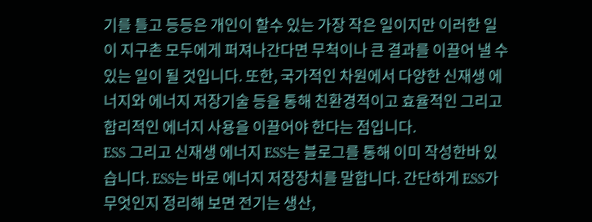기를 틀고 등등은 개인이 할수 있는 가장 작은 일이지만 이러한 일이 지구촌 모두에게 퍼져나간다면 무척이나 큰 결과를 이끌어 낼 수 있는 일이 될 것입니다. 또한, 국가적인 차원에서 다양한 신재생 에너지와 에너지 저장기술 등을 통해 친환경적이고 효율적인 그리고 합리적인 에너지 사용을 이끌어야 한다는 점입니다.
ESS 그리고 신재생 에너지 ESS는 블로그를 통해 이미 작성한바 있습니다. ESS는 바로 에너지 저장장치를 말합니다. 간단하게 ESS가 무엇인지 정리해 보면 전기는 생산,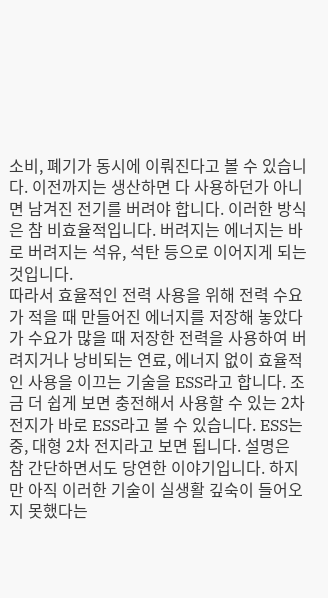소비, 폐기가 동시에 이뤄진다고 볼 수 있습니다. 이전까지는 생산하면 다 사용하던가 아니면 남겨진 전기를 버려야 합니다. 이러한 방식은 참 비효율적입니다. 버려지는 에너지는 바로 버려지는 석유, 석탄 등으로 이어지게 되는 것입니다.
따라서 효율적인 전력 사용을 위해 전력 수요가 적을 때 만들어진 에너지를 저장해 놓았다가 수요가 많을 때 저장한 전력을 사용하여 버려지거나 낭비되는 연료, 에너지 없이 효율적인 사용을 이끄는 기술을 ESS라고 합니다. 조금 더 쉽게 보면 충전해서 사용할 수 있는 2차 전지가 바로 ESS라고 볼 수 있습니다. ESS는 중, 대형 2차 전지라고 보면 됩니다. 설명은 참 간단하면서도 당연한 이야기입니다. 하지만 아직 이러한 기술이 실생활 깊숙이 들어오지 못했다는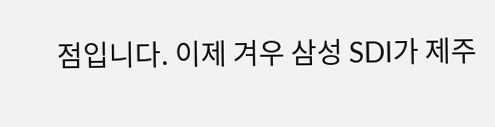점입니다. 이제 겨우 삼성 SDI가 제주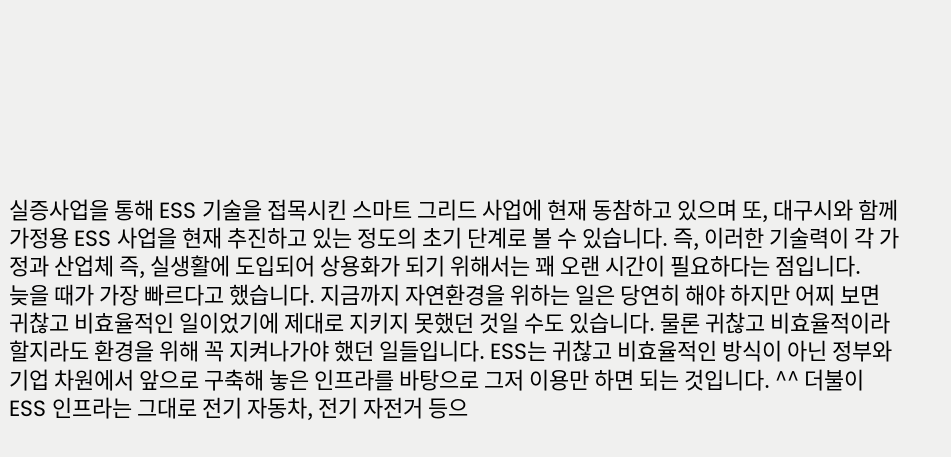실증사업을 통해 ESS 기술을 접목시킨 스마트 그리드 사업에 현재 동참하고 있으며 또, 대구시와 함께 가정용 ESS 사업을 현재 추진하고 있는 정도의 초기 단계로 볼 수 있습니다. 즉, 이러한 기술력이 각 가정과 산업체 즉, 실생활에 도입되어 상용화가 되기 위해서는 꽤 오랜 시간이 필요하다는 점입니다.
늦을 때가 가장 빠르다고 했습니다. 지금까지 자연환경을 위하는 일은 당연히 해야 하지만 어찌 보면 귀찮고 비효율적인 일이었기에 제대로 지키지 못했던 것일 수도 있습니다. 물론 귀찮고 비효율적이라 할지라도 환경을 위해 꼭 지켜나가야 했던 일들입니다. ESS는 귀찮고 비효율적인 방식이 아닌 정부와 기업 차원에서 앞으로 구축해 놓은 인프라를 바탕으로 그저 이용만 하면 되는 것입니다. ^^ 더불이 ESS 인프라는 그대로 전기 자동차, 전기 자전거 등으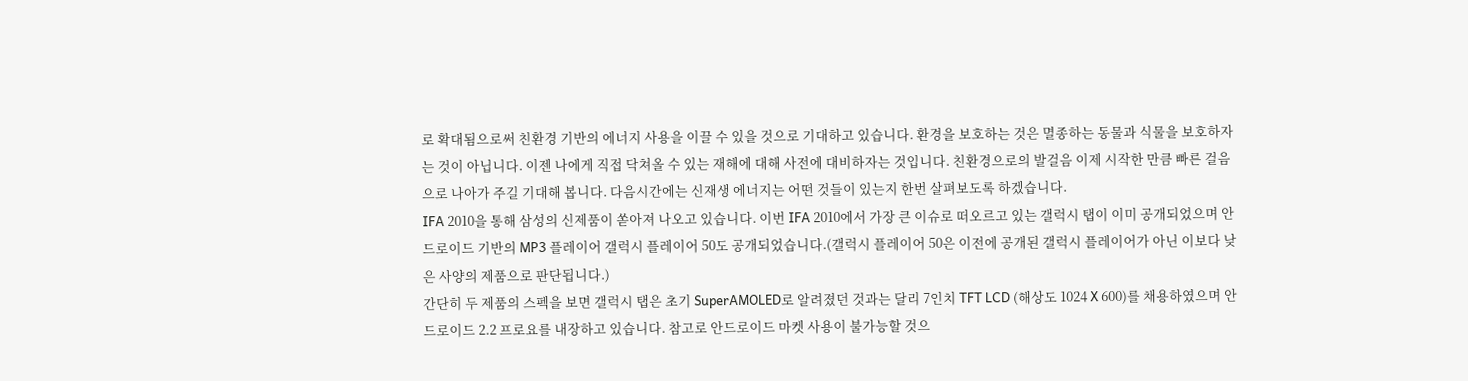로 확대됨으로써 친환경 기반의 에너지 사용을 이끌 수 있을 것으로 기대하고 있습니다. 환경을 보호하는 것은 멸종하는 동물과 식물을 보호하자는 것이 아닙니다. 이젠 나에게 직접 닥쳐올 수 있는 재해에 대해 사전에 대비하자는 것입니다. 친환경으로의 발걸음 이제 시작한 만큼 빠른 걸음으로 나아가 주길 기대해 봅니다. 다음시간에는 신재생 에너지는 어떤 것들이 있는지 한번 살펴보도록 하겠습니다.
IFA 2010을 통해 삼성의 신제품이 쏟아져 나오고 있습니다. 이번 IFA 2010에서 가장 큰 이슈로 떠오르고 있는 갤럭시 탭이 이미 공개되었으며 안드로이드 기반의 MP3 플레이어 갤럭시 플레이어 50도 공개되었습니다.(갤럭시 플레이어 50은 이전에 공개된 갤럭시 플레이어가 아닌 이보다 낮은 사양의 제품으로 판단됩니다.)
간단히 두 제품의 스펙을 보면 갤럭시 탭은 초기 SuperAMOLED로 알려졌던 것과는 달리 7인치 TFT LCD (해상도 1024 X 600)를 채용하였으며 안드로이드 2.2 프로요를 내장하고 있습니다. 참고로 안드로이드 마켓 사용이 불가능할 것으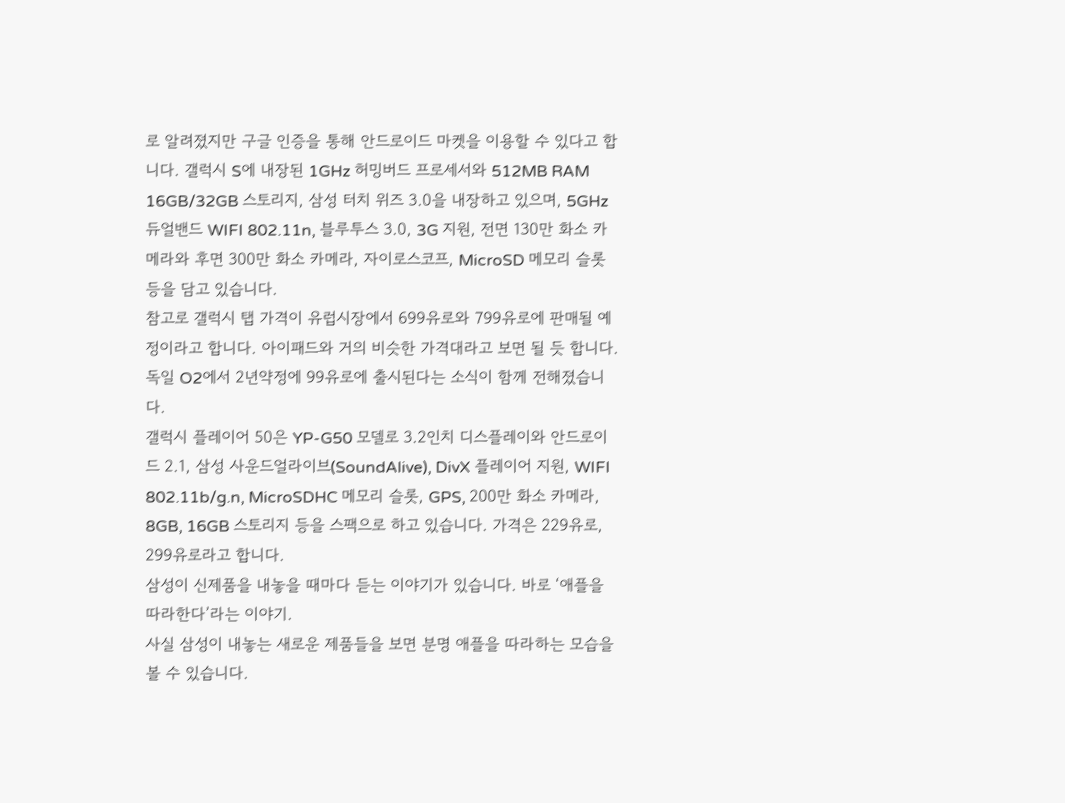로 알려졌지만 구글 인증을 통해 안드로이드 마켓을 이용할 수 있다고 합니다. 갤럭시 S에 내장된 1GHz 허밍버드 프로세서와 512MB RAM 16GB/32GB 스토리지, 삼성 터치 위즈 3.0을 내장하고 있으며, 5GHz 듀얼밴드 WIFI 802.11n, 블루투스 3.0, 3G 지원, 전면 130만 화소 카메라와 후면 300만 화소 카메라, 자이로스코프, MicroSD 메모리 슬롯 등을 담고 있습니다.
참고로 갤럭시 탭 가격이 유럽시장에서 699유로와 799유로에 판매될 예정이라고 합니다. 아이패드와 거의 비슷한 가격대라고 보면 될 듯 합니다. 독일 O2에서 2년약정에 99유로에 출시된다는 소식이 함께 전해졌습니다.
갤럭시 플레이어 50은 YP-G50 모델로 3.2인치 디스플레이와 안드로이드 2.1, 삼성 사운드얼라이브(SoundAlive), DivX 플레이어 지원, WIFI 802.11b/g.n, MicroSDHC 메모리 슬롯, GPS, 200만 화소 카메라, 8GB, 16GB 스토리지 등을 스팩으로 하고 있습니다. 가격은 229유로, 299유로라고 합니다.
삼성이 신제품을 내놓을 때마다 듣는 이야기가 있습니다. 바로 ‘애플을 따라한다’라는 이야기.
사실 삼성이 내놓는 새로운 제품들을 보면 분명 애플을 따라하는 모습을 볼 수 있습니다.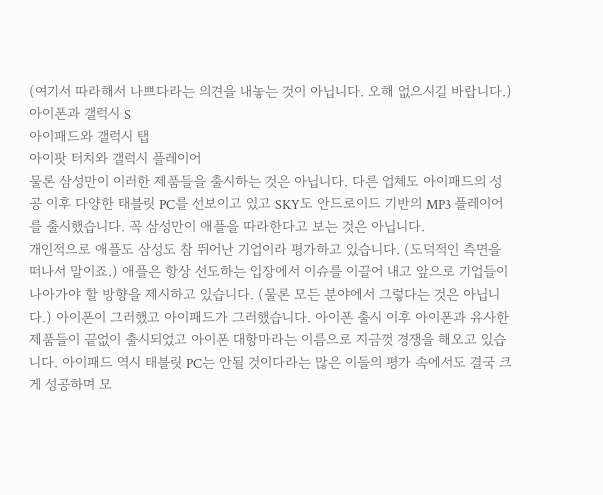(여기서 따라해서 나쁘다라는 의견을 내놓는 것이 아닙니다. 오해 없으시길 바랍니다.)
아이폰과 갤럭시 S
아이패드와 갤럭시 탭
아이팟 터치와 갤럭시 플레이어
물론 삼성만이 이러한 제품들을 출시하는 것은 아닙니다. 다른 업체도 아이패드의 성공 이후 다양한 태블릿 PC를 선보이고 있고 SKY도 안드로이드 기반의 MP3 플레이어를 출시했습니다. 꼭 삼성만이 애플을 따라한다고 보는 것은 아닙니다.
개인적으로 애플도 삼성도 참 뛰어난 기업이라 평가하고 있습니다. (도덕적인 측면을 떠나서 말이죠.) 애플은 항상 선도하는 입장에서 이슈를 이끌어 내고 앞으로 기업들이 나아가야 할 방향을 제시하고 있습니다. (물론 모든 분야에서 그렇다는 것은 아닙니다.) 아이폰이 그러했고 아이패드가 그러했습니다. 아이폰 출시 이후 아이폰과 유사한 제품들이 끝없이 출시되었고 아이폰 대항마라는 이름으로 지금껏 경쟁을 해오고 있습니다. 아이패드 역시 태블릿 PC는 안될 것이다라는 많은 이들의 평가 속에서도 결국 크게 성공하며 모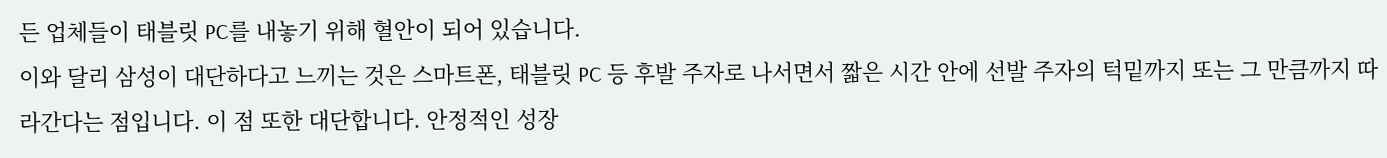든 업체들이 태블릿 PC를 내놓기 위해 혈안이 되어 있습니다.
이와 달리 삼성이 대단하다고 느끼는 것은 스마트폰, 태블릿 PC 등 후발 주자로 나서면서 짧은 시간 안에 선발 주자의 턱밑까지 또는 그 만큼까지 따라간다는 점입니다. 이 점 또한 대단합니다. 안정적인 성장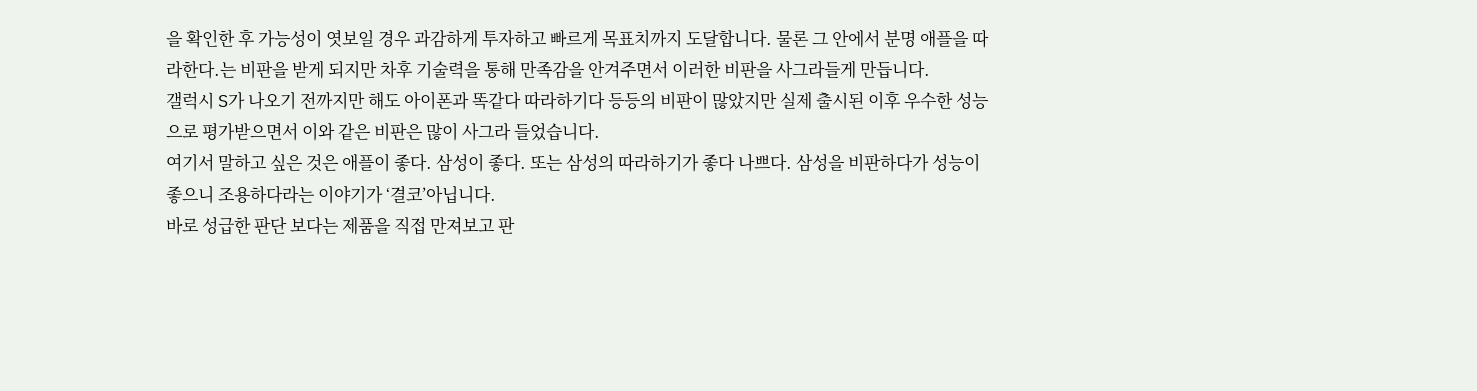을 확인한 후 가능성이 엿보일 경우 과감하게 투자하고 빠르게 목표치까지 도달합니다. 물론 그 안에서 분명 애플을 따라한다.는 비판을 받게 되지만 차후 기술력을 통해 만족감을 안겨주면서 이러한 비판을 사그라들게 만듭니다.
갤럭시 S가 나오기 전까지만 해도 아이폰과 똑같다 따라하기다 등등의 비판이 많았지만 실제 출시된 이후 우수한 성능으로 평가받으면서 이와 같은 비판은 많이 사그라 들었습니다.
여기서 말하고 싶은 것은 애플이 좋다. 삼성이 좋다. 또는 삼성의 따라하기가 좋다 나쁘다. 삼성을 비판하다가 성능이 좋으니 조용하다라는 이야기가 ‘결코’아닙니다.
바로 성급한 판단 보다는 제품을 직접 만져보고 판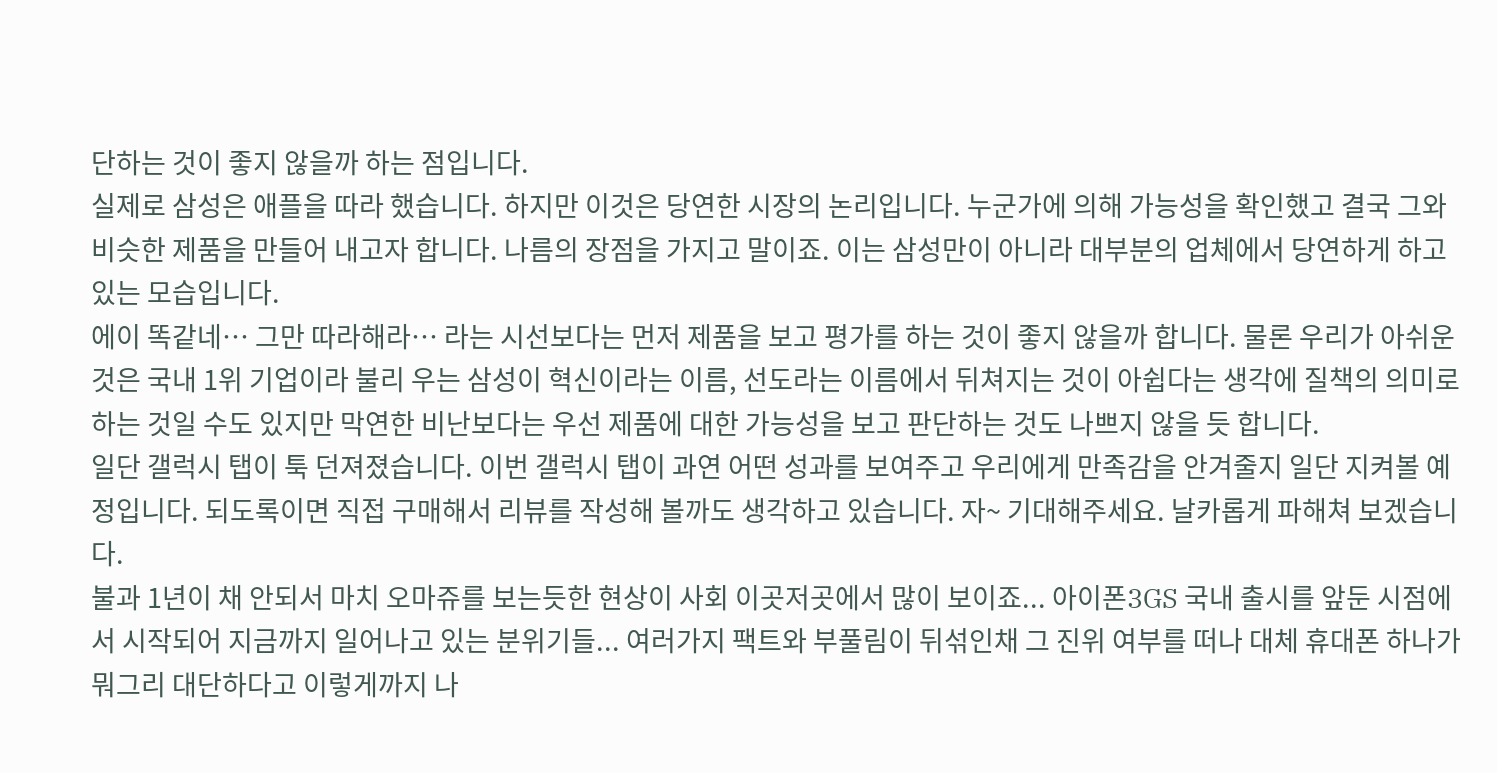단하는 것이 좋지 않을까 하는 점입니다.
실제로 삼성은 애플을 따라 했습니다. 하지만 이것은 당연한 시장의 논리입니다. 누군가에 의해 가능성을 확인했고 결국 그와 비슷한 제품을 만들어 내고자 합니다. 나름의 장점을 가지고 말이죠. 이는 삼성만이 아니라 대부분의 업체에서 당연하게 하고 있는 모습입니다.
에이 똑같네… 그만 따라해라… 라는 시선보다는 먼저 제품을 보고 평가를 하는 것이 좋지 않을까 합니다. 물론 우리가 아쉬운 것은 국내 1위 기업이라 불리 우는 삼성이 혁신이라는 이름, 선도라는 이름에서 뒤쳐지는 것이 아쉽다는 생각에 질책의 의미로 하는 것일 수도 있지만 막연한 비난보다는 우선 제품에 대한 가능성을 보고 판단하는 것도 나쁘지 않을 듯 합니다.
일단 갤럭시 탭이 툭 던져졌습니다. 이번 갤럭시 탭이 과연 어떤 성과를 보여주고 우리에게 만족감을 안겨줄지 일단 지켜볼 예정입니다. 되도록이면 직접 구매해서 리뷰를 작성해 볼까도 생각하고 있습니다. 자~ 기대해주세요. 날카롭게 파해쳐 보겠습니다.
불과 1년이 채 안되서 마치 오마쥬를 보는듯한 현상이 사회 이곳저곳에서 많이 보이죠... 아이폰3GS 국내 출시를 앞둔 시점에서 시작되어 지금까지 일어나고 있는 분위기들... 여러가지 팩트와 부풀림이 뒤섞인채 그 진위 여부를 떠나 대체 휴대폰 하나가 뭐그리 대단하다고 이렇게까지 나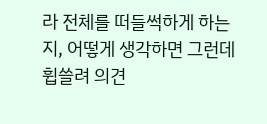라 전체를 떠들썩하게 하는지, 어떻게 생각하면 그런데 휩쓸려 의견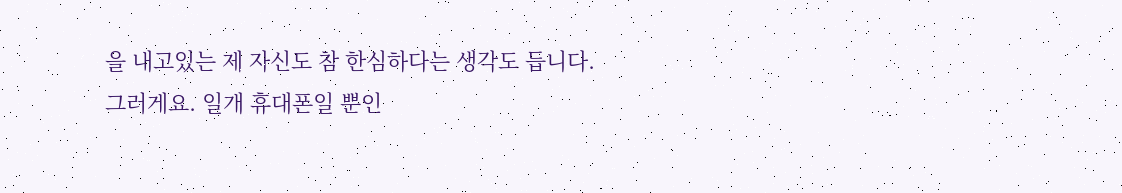을 내고있는 제 자신도 참 한심하다는 생각도 듭니다. 그러게요. 일개 휴대폰일 뿐인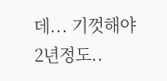데... 기껏해야 2년정도..